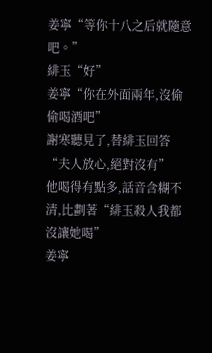姜寧“等你十八之后就隨意吧。”
緋玉“好”
姜寧“你在外面兩年,沒偷偷喝酒吧”
謝寒聽見了,替緋玉回答“夫人放心,絕對沒有”
他喝得有點多,話音含糊不清,比劃著“緋玉殺人我都沒讓她喝”
姜寧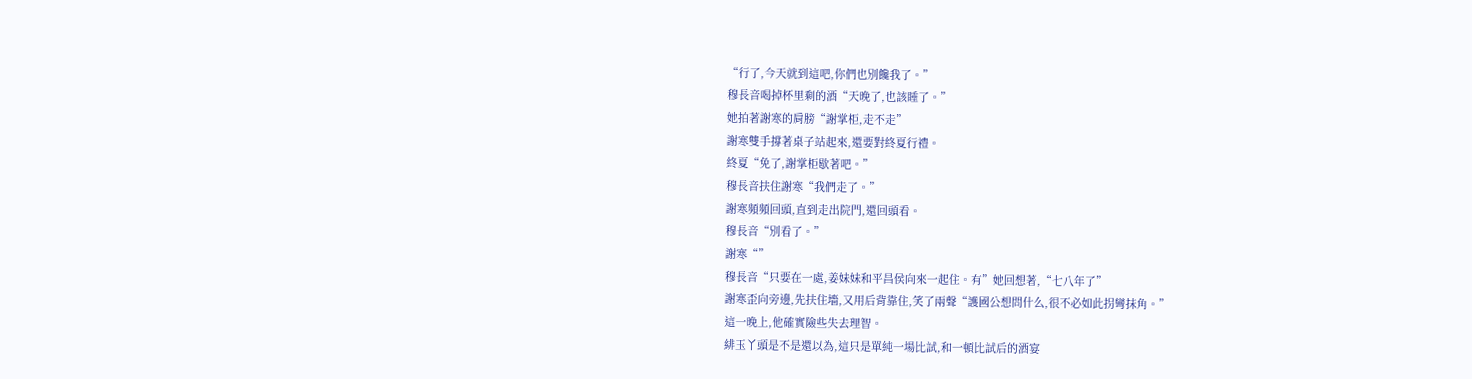“行了,今天就到這吧,你們也別饞我了。”
穆長音喝掉杯里剩的酒“天晚了,也該睡了。”
她拍著謝寒的肩膀“謝掌柜,走不走”
謝寒雙手撐著桌子站起來,還要對終夏行禮。
終夏“免了,謝掌柜歇著吧。”
穆長音扶住謝寒“我們走了。”
謝寒頻頻回頭,直到走出院門,還回頭看。
穆長音“別看了。”
謝寒“”
穆長音“只要在一處,姜妹妹和平昌侯向來一起住。有”她回想著,“七八年了”
謝寒歪向旁邊,先扶住墻,又用后背靠住,笑了兩聲“護國公想問什么,很不必如此拐彎抹角。”
這一晚上,他確實險些失去理智。
緋玉丫頭是不是還以為,這只是單純一場比試,和一頓比試后的酒宴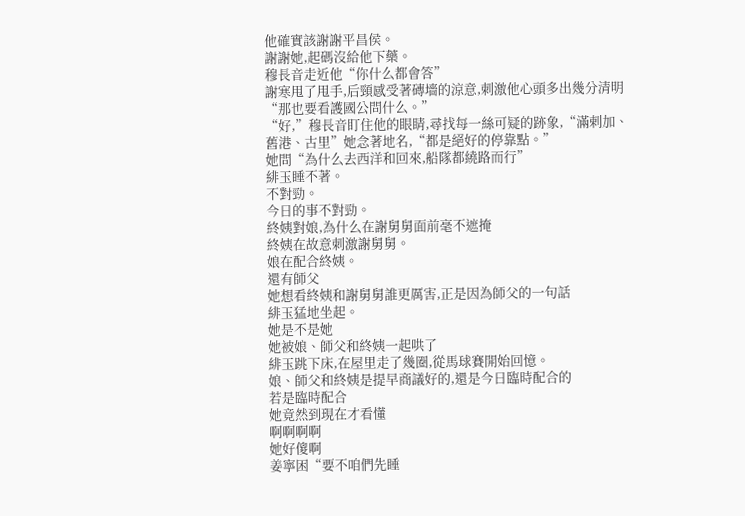他確實該謝謝平昌侯。
謝謝她,起碼沒給他下藥。
穆長音走近他“你什么都會答”
謝寒甩了甩手,后頸感受著磚墻的涼意,刺激他心頭多出幾分清明“那也要看護國公問什么。”
“好,”穆長音盯住他的眼睛,尋找每一絲可疑的跡象,“滿剌加、舊港、古里”她念著地名,“都是絕好的停靠點。”
她問“為什么去西洋和回來,船隊都繞路而行”
緋玉睡不著。
不對勁。
今日的事不對勁。
終姨對娘,為什么在謝舅舅面前毫不遮掩
終姨在故意刺激謝舅舅。
娘在配合終姨。
還有師父
她想看終姨和謝舅舅誰更厲害,正是因為師父的一句話
緋玉猛地坐起。
她是不是她
她被娘、師父和終姨一起哄了
緋玉跳下床,在屋里走了幾圈,從馬球賽開始回憶。
娘、師父和終姨是提早商議好的,還是今日臨時配合的
若是臨時配合
她竟然到現在才看懂
啊啊啊啊
她好傻啊
姜寧困“要不咱們先睡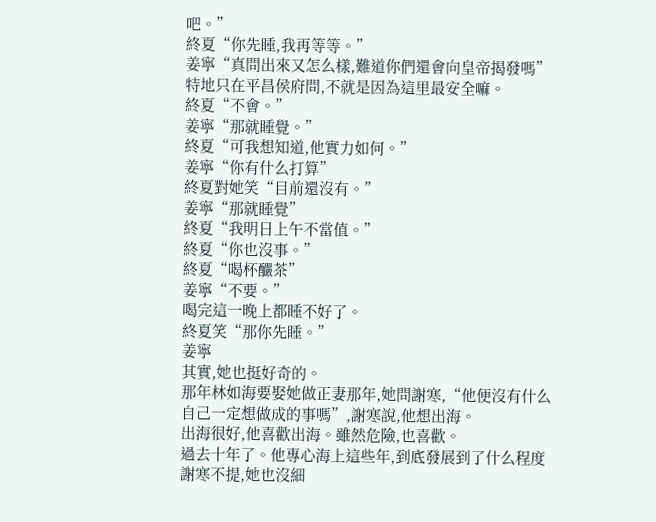吧。”
終夏“你先睡,我再等等。”
姜寧“真問出來又怎么樣,難道你們還會向皇帝揭發嗎”
特地只在平昌侯府問,不就是因為這里最安全嘛。
終夏“不會。”
姜寧“那就睡覺。”
終夏“可我想知道,他實力如何。”
姜寧“你有什么打算”
終夏對她笑“目前還沒有。”
姜寧“那就睡覺”
終夏“我明日上午不當值。”
終夏“你也沒事。”
終夏“喝杯釅茶”
姜寧“不要。”
喝完這一晚上都睡不好了。
終夏笑“那你先睡。”
姜寧
其實,她也挺好奇的。
那年林如海要娶她做正妻那年,她問謝寒,“他便沒有什么自己一定想做成的事嗎”,謝寒說,他想出海。
出海很好,他喜歡出海。雖然危險,也喜歡。
過去十年了。他專心海上這些年,到底發展到了什么程度
謝寒不提,她也沒細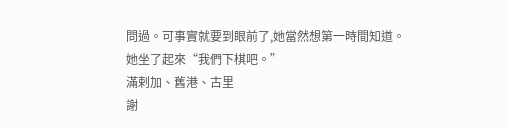問過。可事實就要到眼前了,她當然想第一時間知道。
她坐了起來“我們下棋吧。”
滿剌加、舊港、古里
謝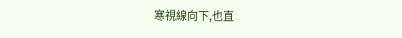寒視線向下,也直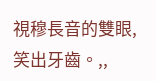視穆長音的雙眼,笑出牙齒。,,